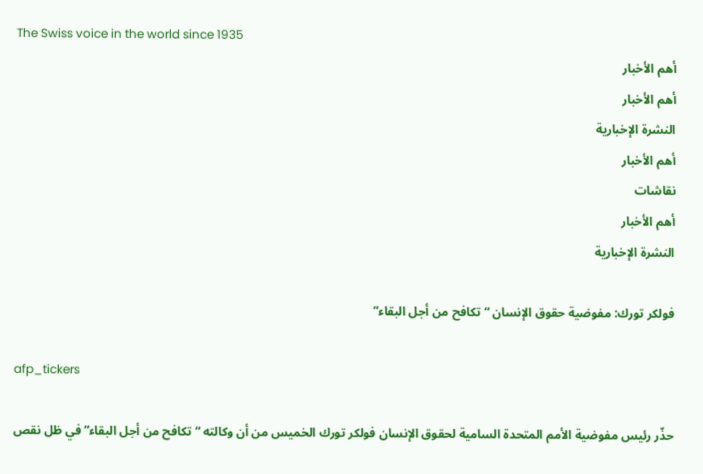The Swiss voice in the world since 1935
أهم الأخبار
أهم الأخبار
النشرة الإخبارية
أهم الأخبار
نقاشات
أهم الأخبار
النشرة الإخبارية

فولكر تورك: مفوضية حقوق الإنسان “تكافح من أجل البقاء”

afp_tickers

حذّر رئيس مفوضية الأمم المتحدة السامية لحقوق الإنسان فولكر تورك الخميس من أن وكالته “تكافح من أجل البقاء” في ظل نقص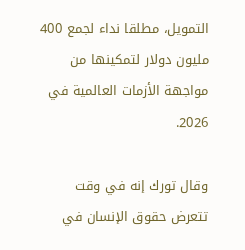التمويل، مطلقا نداء لجمع 400 مليون دولار لتمكينها من مواجهة الأزمات العالمية في 2026.

وقال تورك إنه في وقت تتعرض حقوق الإنسان في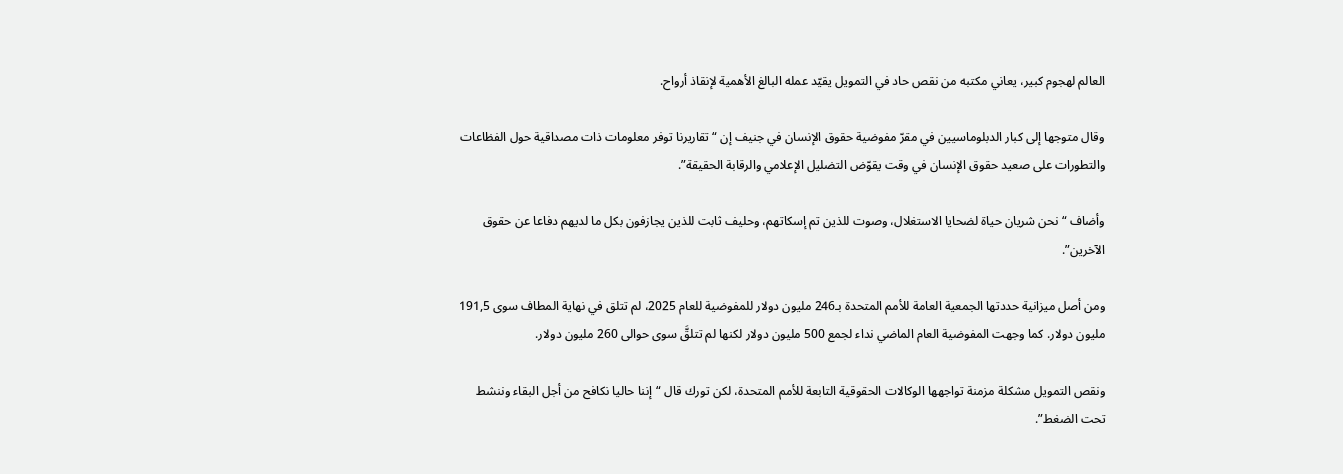العالم لهجوم كبير، يعاني مكتبه من نقص حاد في التمويل يقيّد عمله البالغ الأهمية لإنقاذ أرواح.

وقال متوجها إلى كبار الدبلوماسيين في مقرّ مفوضية حقوق الإنسان في جنيف إن “تقاريرنا توفر معلومات ذات مصداقية حول الفظاعات والتطورات على صعيد حقوق الإنسان في وقت يقوّض التضليل الإعلامي والرقابة الحقيقة”.

وأضاف “نحن شريان حياة لضحايا الاستغلال، وصوت للذين تم إسكاتهم، وحليف ثابت للذين يجازفون بكل ما لديهم دفاعا عن حقوق الآخرين”.

ومن أصل ميزانية حددتها الجمعية العامة للأمم المتحدة بـ246 مليون دولار للمفوضية للعام 2025، لم تتلق في نهاية المطاف سوى 191,5 مليون دولار. كما وجهت المفوضية العام الماضي نداء لجمع 500 مليون دولار لكنها لم تتلقَّ سوى حوالى 260 مليون دولار.

ونقص التمويل مشكلة مزمنة تواجهها الوكالات الحقوقية التابعة للأمم المتحدة، لكن تورك قال “إننا حاليا نكافح من أجل البقاء وننشط تحت الضغط”.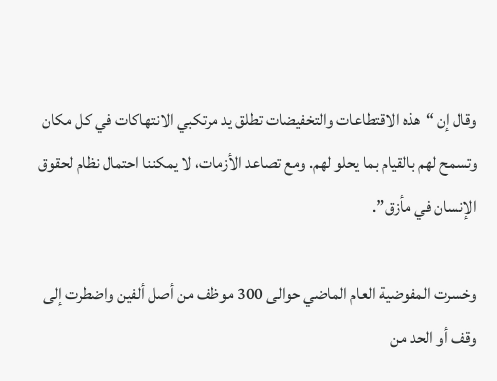وقال إن “هذه الاقتطاعات والتخفيضات تطلق يد مرتكبي الانتهاكات في كل مكان وتسمح لهم بالقيام بما يحلو لهم. ومع تصاعد الأزمات، لا يمكننا احتمال نظام لحقوق الإنسان في مأزق”.

وخسرت المفوضية العام الماضي حوالى 300 موظف من أصل ألفين واضطرت إلى وقف أو الحد من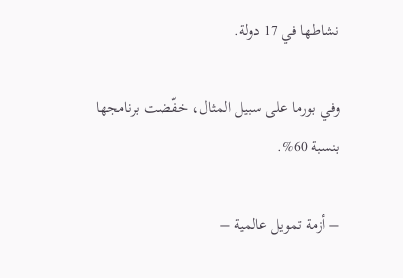نشاطها في 17 دولة.

وفي بورما على سبيل المثال، خفّضت برنامجها بنسبة 60%.

– أزمة تمويل عالمية –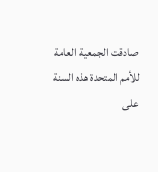صادقت الجمعية العامة للأمم المتحدة هذه السنة على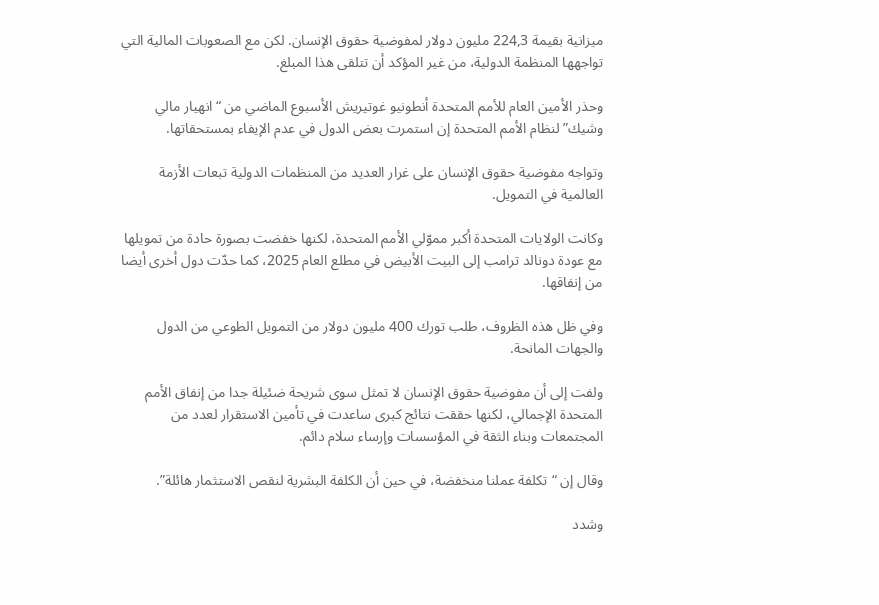ميزانية بقيمة 224,3 مليون دولار لمفوضية حقوق الإنسان. لكن مع الصعوبات المالية التي تواجهها المنظمة الدولية، من غير المؤكد أن تتلقى هذا المبلغ.

وحذر الأمين العام للأمم المتحدة أنطونيو غوتيريش الأسبوع الماضي من “انهيار مالي وشيك” لنظام الأمم المتحدة إن استمرت بعض الدول في عدم الإيفاء بمستحقاتها.

وتواجه مفوضية حقوق الإنسان على غرار العديد من المنظمات الدولية تبعات الأزمة العالمية في التمويل.

وكانت الولايات المتحدة أكبر مموّلي الأمم المتحدة، لكنها خفضت بصورة حادة من تمويلها مع عودة دونالد ترامب إلى البيت الأبيض في مطلع العام 2025، كما حدّت دول أخرى أيضا من إنفاقها.

وفي ظل هذه الظروف، طلب تورك 400 مليون دولار من التمويل الطوعي من الدول والجهات المانحة.

ولفت إلى أن مفوضية حقوق الإنسان لا تمثل سوى شريحة ضئيلة جدا من إنفاق الأمم المتحدة الإجمالي، لكنها حققت نتائج كبرى ساعدت في تأمين الاستقرار لعدد من المجتمعات وبناء الثقة في المؤسسات وإرساء سلام دائم.

وقال إن “تكلفة عملنا منخفضة، في حين أن الكلفة البشرية لنقص الاستثمار هائلة”.

وشدد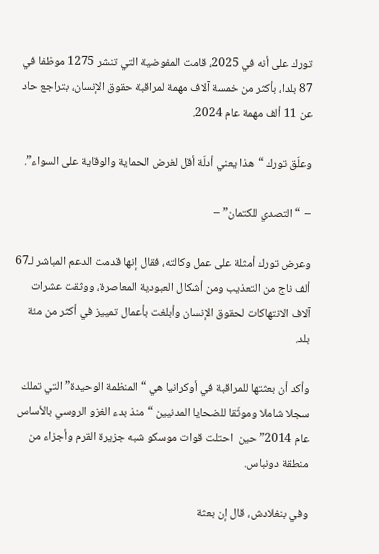تورك على أنه في 2025، قامت المفوضية التي تنشر 1275 موظفا في 87 بلدا، بأكثر من خمسة آلاف مهمة لمراقبة حقوق الإنسان، بتراجع حاد عن 11 ألف مهمة عام 2024.

وعلّق تورك “هذا يعني أدلّة أقل لغرض الحماية والوقاية على السواء”.

–  “التصدي للكتمان” –

وعرض تورك أمثلة على عمل وكالته، فقال إنها قدمت الدعم المباشر لـ67 ألف ناج من التعذيب ومن أشكال العبودية المعاصرة، ووثقت عشرات آلاف الانتهاكات لحقوق الإنسان وأبلغت بأعمال تمييز في أكثر من مئة بلد.

وأكد أن بعثتها للمراقبة في أوكرانيا هي “المنظمة الوحيدة” التي تملك سجلا شاملا وموثّقا للضحايا المدنيين “منذ بدء الغزو الروسي بالأساس عام 2014” حين  احتلت قوات موسكو شبه جزيرة القرم وأجزاء من منطقة دونباس.

وفي بنغلادش، قال إن بعثة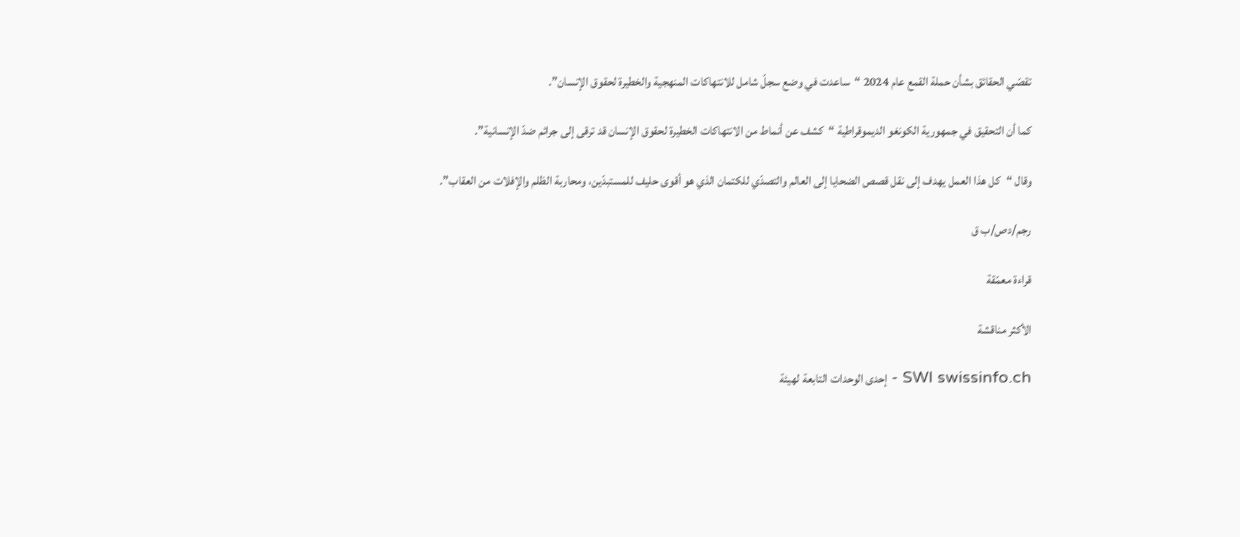تقصّي الحقائق بشأن حملة القمع عام 2024 “ساعدت في وضع سجلّ شامل للانتهاكات المنهجية والخطيرة لحقوق الإنسان”.

كما أن التحقيق في جمهورية الكونغو الديموقراطية “كشف عن أنماط من الانتهاكات الخطيرة لحقوق الإنسان قد ترقى إلى جرائم ضدّ الإنسانية”.

وقال “كل هذا العمل يهدف إلى نقل قصص الضحايا إلى العالم والتصدّي للكتمان الذي هو أقوى حليف للمستبدّين، ومحاربة الظلم والإفلات من العقاب”.

رجم/دص/ب ق

قراءة معمّقة

الأكثر مناقشة

SWI swissinfo.ch - إحدى الوحدات التابعة لهيئة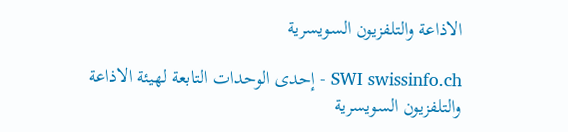الاذاعة والتلفزيون السويسرية

SWI swissinfo.ch - إحدى الوحدات التابعة لهيئة الاذاعة والتلفزيون السويسرية